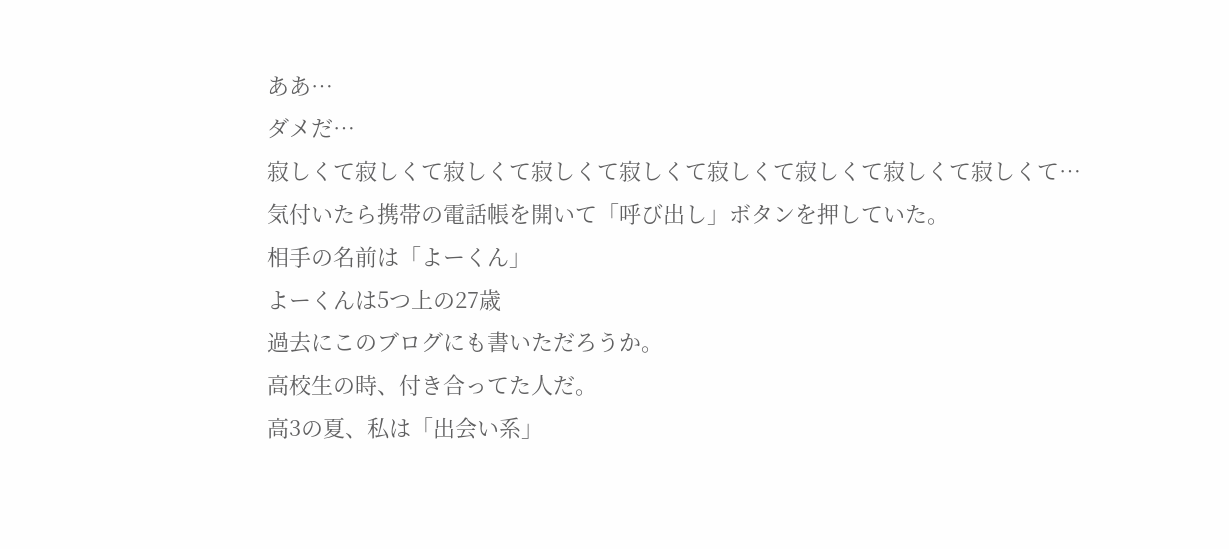ああ…
ダメだ…
寂しくて寂しくて寂しくて寂しくて寂しくて寂しくて寂しくて寂しくて寂しくて…
気付いたら携帯の電話帳を開いて「呼び出し」ボタンを押していた。
相手の名前は「よーくん」
よーくんは5つ上の27歳
過去にこのブログにも書いただろうか。
高校生の時、付き合ってた人だ。
高3の夏、私は「出会い系」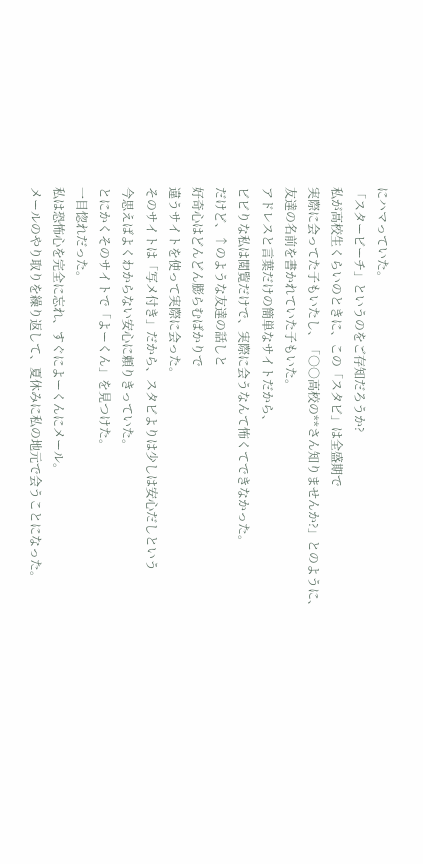にハマっていた。
「スタービーチ」というのをご存知だろうか?
私が高校生くらいのときに、この「スタビ」は全盛期で
実際に会ってた子もいたし、「○○高校の**さん知りませんか?」とのように、
友達の名前を書かれていた子もいた。
アドレスと言葉だけの簡単なサイトだから、
ビビりな私は閲覧だけで、実際に会うなんて怖くてできなかった。
だけど、↑のような友達の話しと
好奇心はどんどん膨らむばかりで
違うサイトを使って実際に会った。
そのサイトは「写メ付き」だから、スタビよりは少しは安心だしという
今思えばよくわからない安心に頼りきっていた。
とにかくそのサイトで「よーくん」を見つけた。
一目惚れだった。
私は恐怖心を完全に忘れ、すぐによーくんにメール。
メールのやり取りを繰り返して、夏休みに私の地元で会うことになった。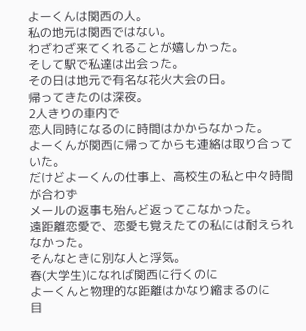よーくんは関西の人。
私の地元は関西ではない。
わざわざ来てくれることが嬉しかった。
そして駅で私達は出会った。
その日は地元で有名な花火大会の日。
帰ってきたのは深夜。
2人きりの車内で
恋人同時になるのに時間はかからなかった。
よーくんが関西に帰ってからも連絡は取り合っていた。
だけどよーくんの仕事上、高校生の私と中々時間が合わず
メールの返事も殆んど返ってこなかった。
遠距離恋愛で、恋愛も覚えたての私には耐えられなかった。
そんなときに別な人と浮気。
春(大学生)になれば関西に行くのに
よーくんと物理的な距離はかなり縮まるのに
目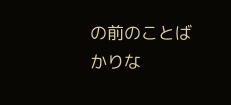の前のことばかりな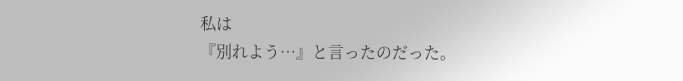私は
『別れよう…』と言ったのだった。